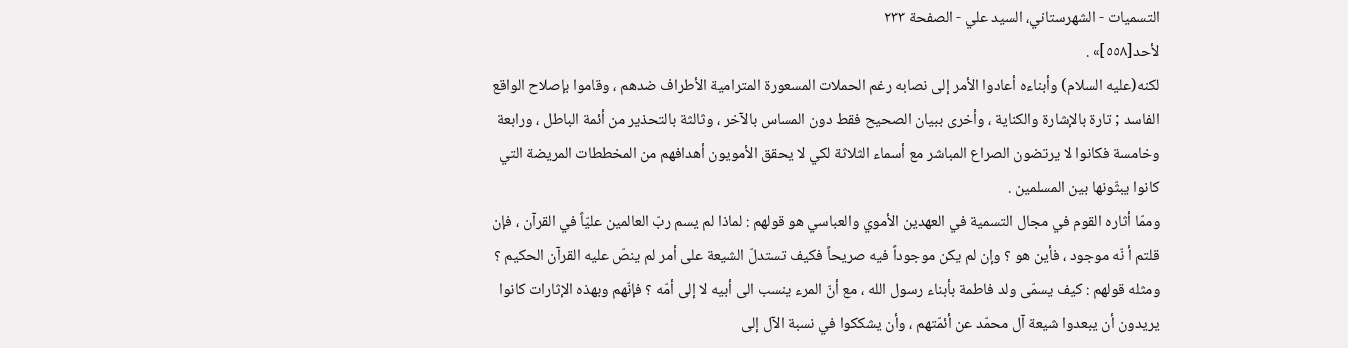التسمیات - الشهرستاني، السيد علي - الصفحة ٢٣٣
لأحد[٥٥٨]» .
لكنه(عليه السلام) وأبناءه أعادوا الأمر إلى نصابه رغم الحملات المسعورة المترامية الأطراف ضدهم ، وقاموا بإصلاح الواقع الفاسد ; تارة بالإشارة والكناية ، وأخرى ببيان الصحيح فقط دون المساس بالآخر ، وثالثة بالتحذير من أئمة الباطل ، ورابعة وخامسة فكانوا لا يرتضون الصراع المباشر مع أسماء الثلاثة لكي لا يحقق الأمويون أهدافهم من المخططات المريضة التي كانوا يبثّونها بين المسلمين .
وممّا أثاره القوم في مجال التسمية في العهدين الأموي والعباسي هو قولهم : لماذا لم يسم ربّ العالمين عليّاً في القرآن ، فإن قلتم أ نّه موجود ، فأين هو ؟ وإن لم يكن موجوداً فيه صريحاً فكيف تستدلّ الشيعة على أمر لم ينصّ عليه القرآن الحكيم ؟
ومثله قولهم : كيف يسمّى ولد فاطمة بأبناء رسول الله ، مع أنّ المرء ينسب الى أبيه لا إلى أمّه ؟ فإنّهم وبهذه الإثارات كانوا يريدون أن يبعدوا شيعة آل محمّد عن أئمّتهم ، وأن يشككوا في نسبة الآل إلى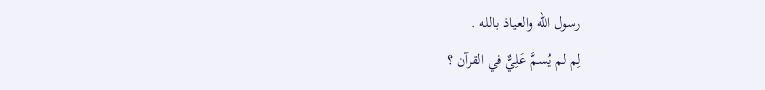رسول الله والعياذ بالله .
لِم لم يُسمَّ عَلِيٌّ في القرآن ؟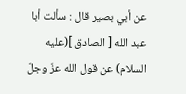عن أبي بصير قال : سألت أبا عبد الله [ الصادق ](عليه السلام) عن قول الله عزّ وجلّ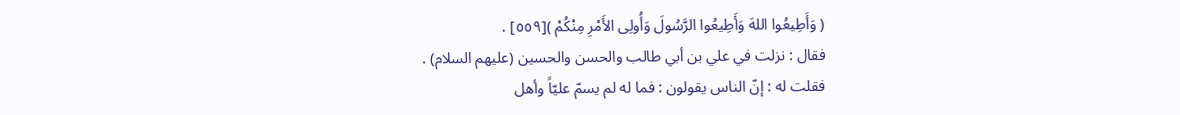( وَأَطِيعُوا اللهَ وَأَطِيعُوا الرَّسُولَ وَأُولِى الأَمْرِ مِنْكُمْ )[٥٥٩] .
فقال : نزلت في علي بن أبي طالب والحسن والحسين (عليهم السلام) .
فقلت له : إنّ الناس يقولون : فما له لم يسمّ عليّاً وأهل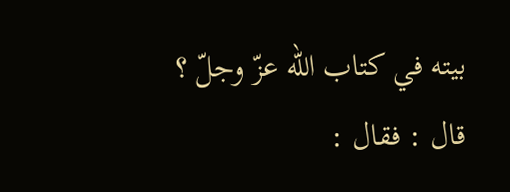بيته في كتاب الله عزّ وجلّ ؟
قال : فقال :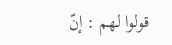قولوا لهم : إنّ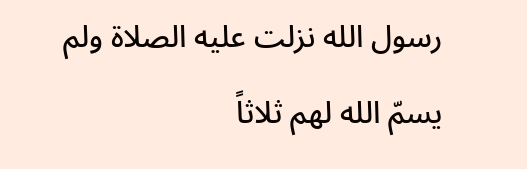رسول الله نزلت عليه الصلاة ولم يسمّ الله لهم ثلاثاً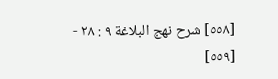[٥٥٨] شرح نهج البلاغة ٩ : ٢٨ -
[٥٥٩]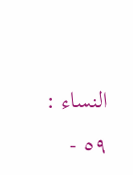النساء : ٥٩ -